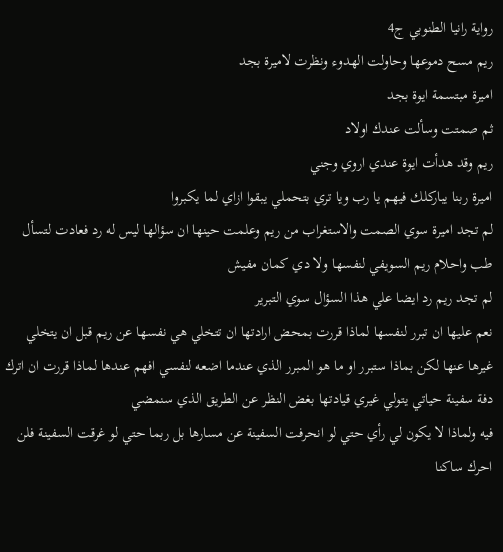رواية رانيا الطنوبي ج4
ريم مسح دموعها وحاولت الهدوء ونظرت لاميرة بجد
اميرة مبتسمة ايوة بجد
ثم صمتت وسألت عندك اولاد
ريم وقد هدأت ايوة عندي اروي وجني
اميرة ربنا يباركلك فيهم يا رب ويا تري بتحملي يبقوا ازاي لما يكبروا
لم تجد اميرة سوي الصمت والاستغراب من ريم وعلمت حينها ان سؤالها ليس له رد فعادت لتسأل طب واحلام ريم السويفي لنفسها ولا دي كمان مفيش
لم تجد ريم رد ايضا علي هذا السؤال سوي التبرير
نعم عليها ان تبرر لنفسها لماذا قررت بمحض ارادتها ان تتخلي هي نفسها عن ريم قبل ان يتخلي غيرها عنها لكن بماذا ستبرر او ما هو المبرر الذي عندما اضعه لنفسي افهم عندها لماذا قررت ان اترك دفة سفينة حياتي يتولي غيري قيادتها بغض النظر عن الطريق الذي سنمضي
فيه ولماذا لا يكون لي رأي حتي لو انحرفت السفينة عن مسارها بل ربما حتي لو غرقت السفينة فلن احرك ساكنا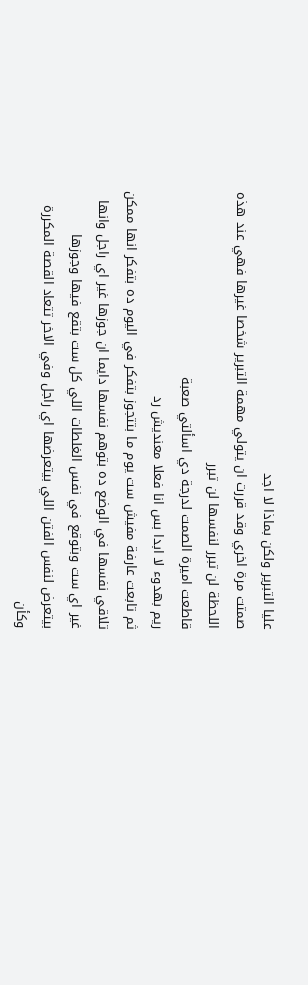عليا التبرير ولكن بماذا لا اجد
صمتت مرة اخري وقد قررت ان يتولي مهمة التبرير شخصا غيرها فهي عند هذه اللحظة لن تبرر لنفسها لن تبرر
قاطعت اميرة الصمت لدرجة دي اسألتي صعبة
ريم بهدوء لا ابدا بس انا فعلا معنديش رد
ثم تابعت عارفة مفيش ست يوم ما بتتجوز بتفكر في اليوم ده بتفكر انها ممكن تلاقي نفسها في الوضع ده بتوهم نفسها دايما ان جوزها غير اي راجل وانها غير اي ست وبتوقع في نفس الغلطات اللي كل ست بتقع فيها وجوزها بيتعرض لنفس الفتن اللي بيتعرضها اي راجل وفي الاخر تتعاد القصة المكررة وكأن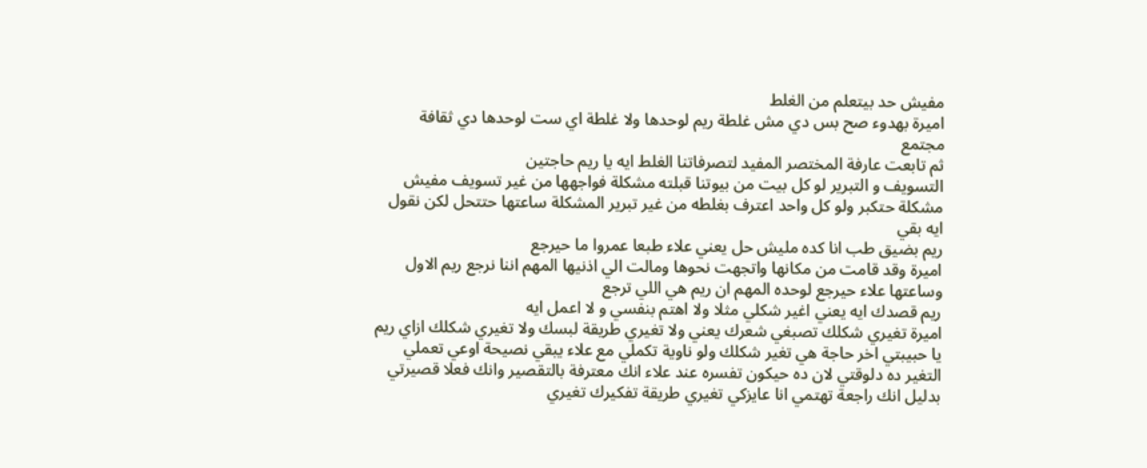مفيش حد بيتعلم من الغلط
اميرة بهدوء صح بس دي مش غلطة ريم لوحدها ولا غلطة اي ست لوحدها دي ثقافة مجتمع
ثم تابعت عارفة المختصر المفيد لتصرفاتنا الغلط ايه يا ريم حاجتين
التسويف و التبرير لو كل بيت من بيوتنا قبلته مشكلة فواجهها من غير تسويف مفيش مشكلة حتكبر ولو كل واحد اعترف بغلطه من غير تبرير المشكلة ساعتها حتتحل لكن نقول ايه بقي
ريم بضيق طب انا كده مليش حل يعني علاء طبعا عمروا ما حيرجع
اميرة وقد قامت من مكانها واتجهت نحوها ومالت الي اذنيها المهم اننا نرجع ريم الاول وساعتها علاء حيرجع لوحده المهم ان ريم هي اللي ترجع
ريم قصدك ايه يعني اغير شكلي مثلا ولا اهتم بنفسي و لا اعمل ايه
اميرة تغيري شكلك تصبغي شعرك يعني ولا تغيري طريقة لبسك ولا تغيري شكلك ازاي ريم يا حبيبتي اخر حاجة هي تغير شكلك ولو ناوية تكملي مع علاء يبقي نصيحة اوعي تعملي التغير ده دلوقتي لان ده حيكون تفسره عند علاء انك معترفة بالتقصير وانك فعلا قصيرتي بدليل انك راجعة تهتمي انا عايزكي تغيري طريقة تفكيرك تغيري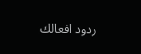ردود افعالك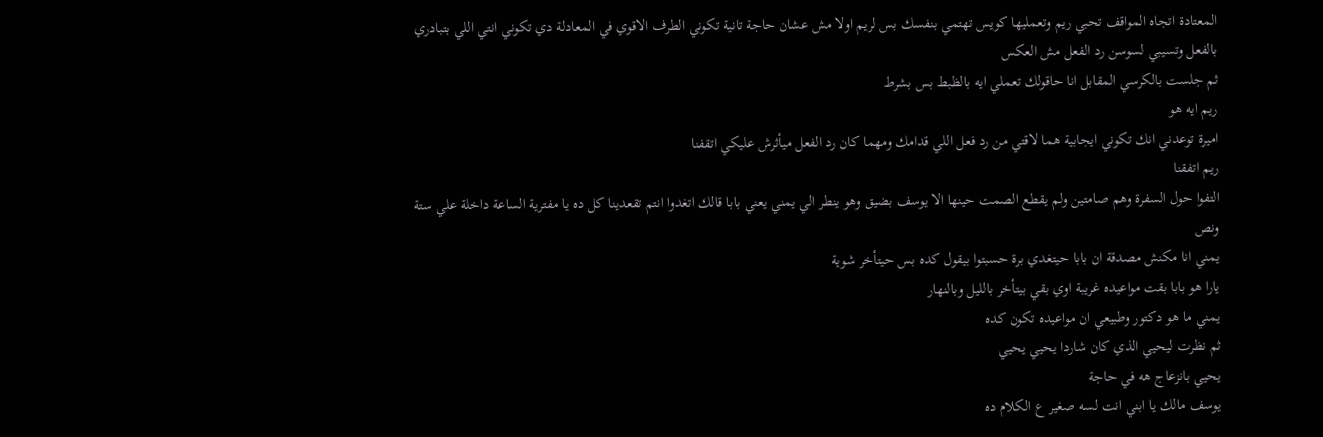المعتادة اتجاه المواقف تحبي ريم وتعمليها كويس تهتمي بنفسك بس لريم اولا مش عشان حاجة تانية تكوني الطرف الاقوي في المعادلة دي تكوني انتي اللي بتبادري بالفعل وتسيبي لسوسن رد الفعل مش العكس
ثم جلست بالكرسي المقابل انا حاقولك تعملي ايه بالظبط بس بشرط
ريم ايه هو
اميرة توعدني انك تكوني ايجابية هما لاقتي من رد فعل اللي قدامك ومهما كان رد الفعل ميأثرش عليكي اتقفنا
ريم اتفقنا
التفوا حول السفرة وهم صامتين ولم يقطع الصمت حينها الا يوسف بضيق وهو ينطر الي يمني يعني بابا قالك اتغدوا انتم تقعدينا كل ده يا مفترية الساعة داخلة علي ستة ونص
يمني انا مكنش مصدقة ان بابا حيتغدي برة حسبتوا بيقول كده بس حيتأخر شوية
يارا هو بابا بقت مواعيده غريبة اوي بقي بيتأخر بالليل وبالنهار
يمني ما هو دكتور وطبيعي ان مواعيده تكون كده
ثم نظرت ليحيي الذي كان شاردا يحيي يحيي
يحيي بانزعاج هه في حاجة
يوسف مالك يا ابني انت لسه صغير ع الكلام ده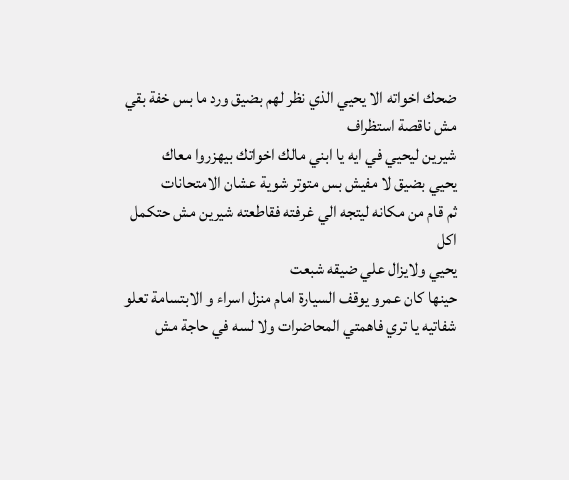ضحك اخواته الا يحيي الذي نظر لهم بضيق ورد ما بس خفة بقي مش ناقصة استظراف
شيرين ليحيي في ايه يا ابني مالك اخواتك بيهزروا معاك
يحيي بضيق لا مفيش بس متوتر شوية عشان الامتحانات
ثم قام من مكانه ليتجه الي غرفته فقاطعته شيرين مش حتكمل اكل
يحيي ولايزال علي ضيقه شبعت
حينها كان عمرو يوقف السيارة امام منزل اسراء و الابتسامة تعلو شفاتيه يا تري فاهمتي المحاضرات ولا لسه في حاجة مش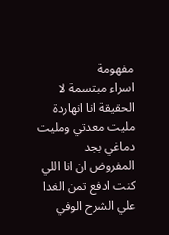مفهومة
اسراء مبتسمة لا الحقيقة انا انهاردة مليت معدتي ومليت دماغي بجد المفروض ان انا اللي كنت ادفع تمن الغدا علي الشرح الوفي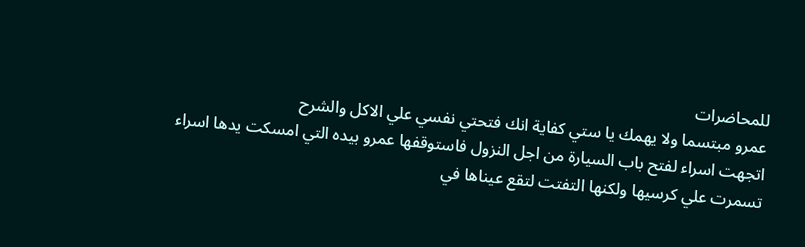للمحاضرات
عمرو مبتسما ولا يهمك يا ستي كفاية انك فتحتي نفسي علي الاكل والشرح
اتجهت اسراء لفتح باب السيارة من اجل النزول فاستوقفها عمرو بيده التي امسكت يدها اسراء
تسمرت علي كرسيها ولكنها التفتت لتقع عيناها في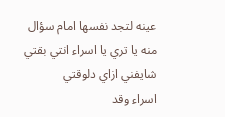عينه لتجد نفسها امام سؤال منه يا تري يا اسراء انتي بقتي شايفني ازاي دلوقتي
اسراء وقد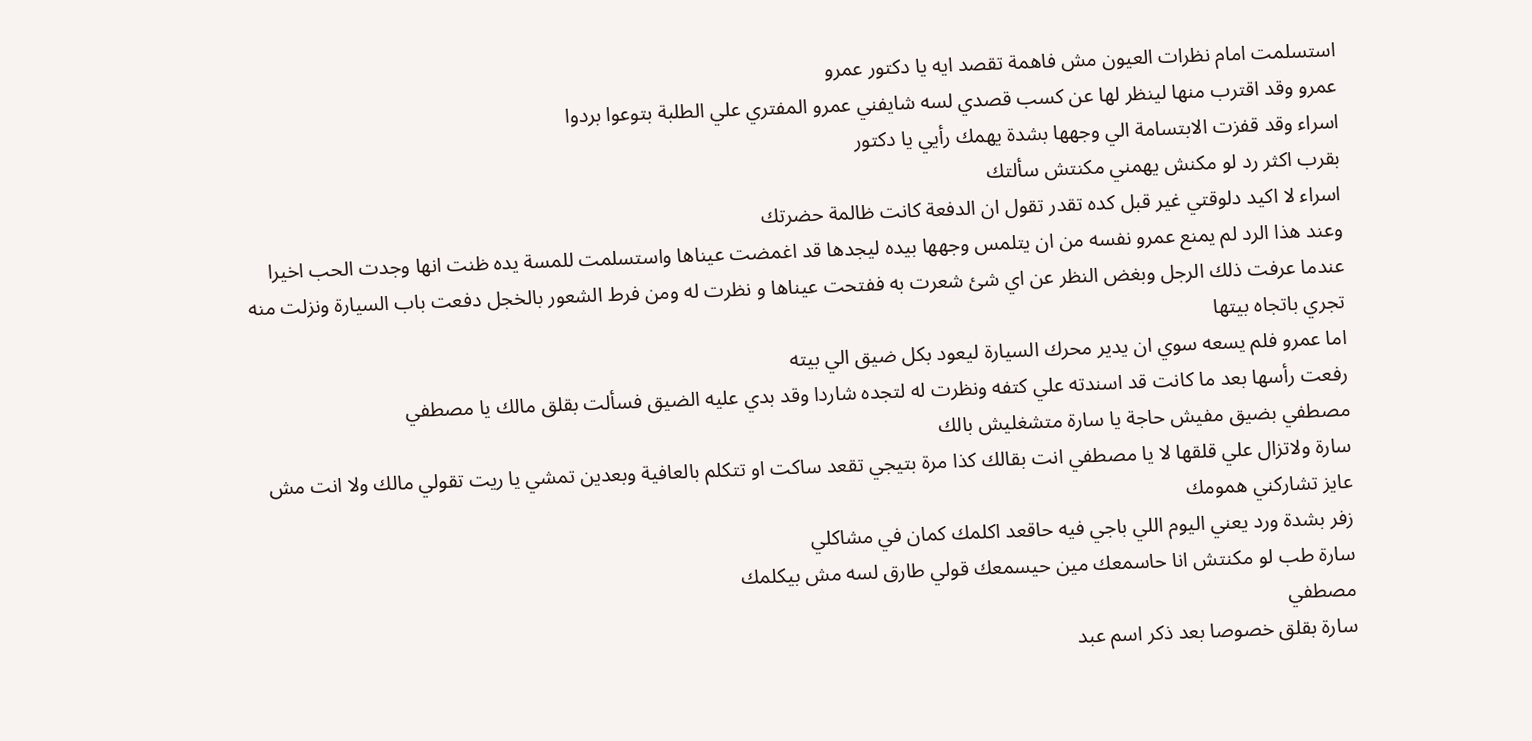استسلمت امام نظرات العيون مش فاهمة تقصد ايه يا دكتور عمرو
عمرو وقد اقترب منها لينظر لها عن كسب قصدي لسه شايفني عمرو المفتري علي الطلبة بتوعوا بردوا
اسراء وقد قفزت الابتسامة الي وجهها بشدة يهمك رأيي يا دكتور
بقرب اكثر رد لو مكنش يهمني مكنتش سألتك
اسراء لا اكيد دلوقتي غير قبل كده تقدر تقول ان الدفعة كانت ظالمة حضرتك
وعند هذا الرد لم يمنع عمرو نفسه من ان يتلمس وجهها بيده ليجدها قد اغمضت عيناها واستسلمت للمسة يده ظنت انها وجدت الحب اخيرا عندما عرفت ذلك الرجل وبغض النظر عن اي شئ شعرت به ففتحت عيناها و نظرت له ومن فرط الشعور بالخجل دفعت باب السيارة ونزلت منه تجري باتجاه بيتها
اما عمرو فلم يسعه سوي ان يدير محرك السيارة ليعود بكل ضيق الي بيته
رفعت رأسها بعد ما كانت قد اسندته علي كتفه ونظرت له لتجده شاردا وقد بدي عليه الضيق فسألت بقلق مالك يا مصطفي
مصطفي بضيق مفيش حاجة يا سارة متشغليش بالك
سارة ولاتزال علي قلقها لا يا مصطفي انت بقالك كذا مرة بتيجي تقعد ساكت او تتكلم بالعافية وبعدين تمشي يا ريت تقولي مالك ولا انت مش عايز تشاركني همومك
زفر بشدة ورد يعني اليوم اللي باجي فيه حاقعد اكلمك كمان في مشاكلي
سارة طب لو مكنتش انا حاسمعك مين حيسمعك قولي طارق لسه مش بيكلمك
مصطفي
سارة بقلق خصوصا بعد ذكر اسم عبد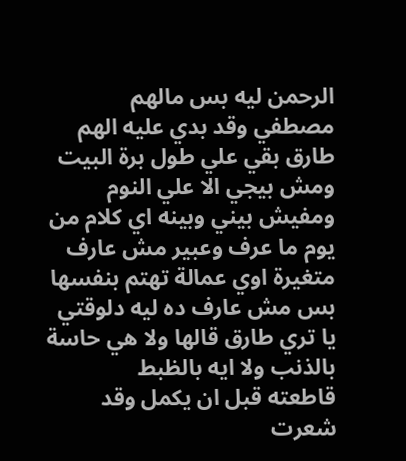الرحمن ليه بس مالهم
مصطفي وقد بدي عليه الهم طارق بقي علي طول برة البيت ومش بيجي الا علي النوم ومفيش بيني وبينه اي كلام من يوم ما عرف وعبير مش عارف متغيرة اوي عمالة تهتم بنفسها بس مش عارف ده ليه دلوقتي يا تري طارق قالها ولا هي حاسة بالذنب ولا ايه بالظبط
قاطعته قبل ان يكمل وقد شعرت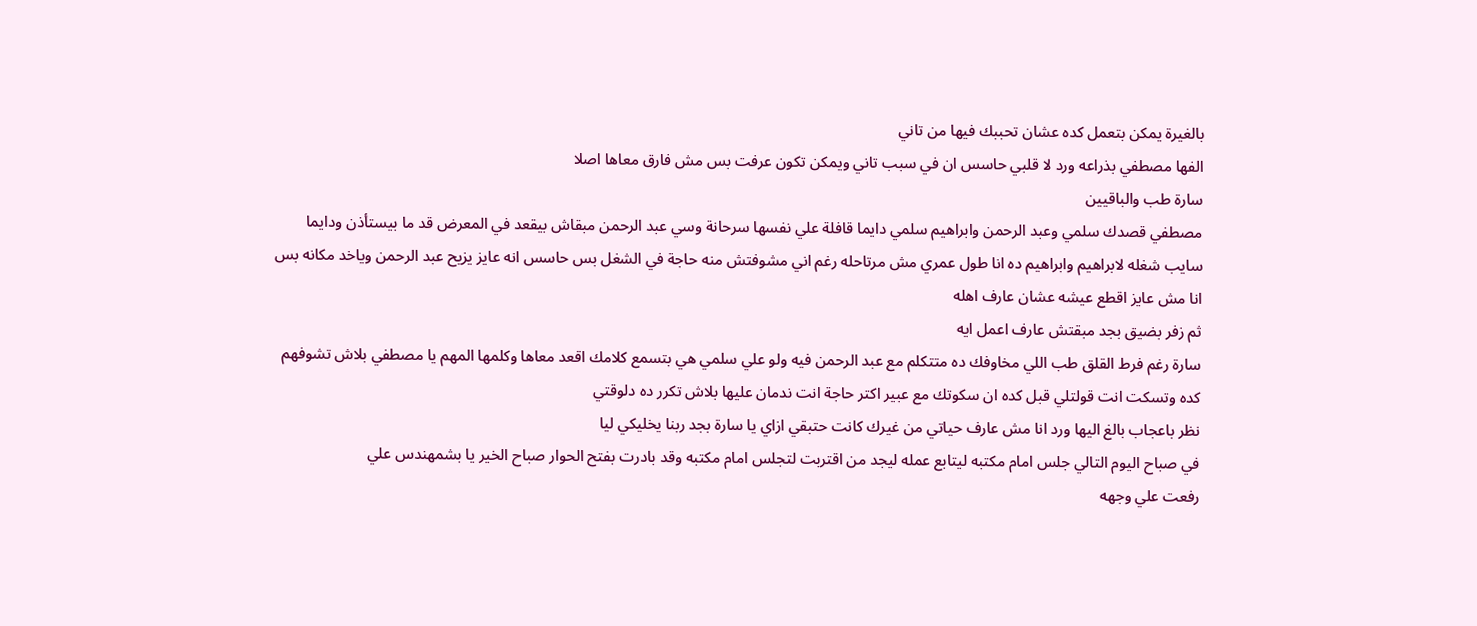بالغيرة يمكن بتعمل كده عشان تحببك فيها من تاني
الفها مصطفي بذراعه ورد لا قلبي حاسس ان في سبب تاني ويمكن تكون عرفت بس مش فارق معاها اصلا
سارة طب والباقيين
مصطفي قصدك سلمي وعبد الرحمن وابراهيم سلمي دايما قافلة علي نفسها سرحانة وسي عبد الرحمن مبقاش بيقعد في المعرض قد ما بيستأذن ودايما سايب شغله لابراهيم وابراهيم ده انا طول عمري مش مرتاحله رغم اني مشوفتش منه حاجة في الشغل بس حاسس انه عايز يزيح عبد الرحمن وياخد مكانه بس انا مش عايز اقطع عيشه عشان عارف اهله
ثم زفر بضيق بجد مبقتش عارف اعمل ايه
سارة رغم فرط القلق طب اللي مخاوفك ده متتكلم مع عبد الرحمن فيه ولو علي سلمي هي بتسمع كلامك اقعد معاها وكلمها المهم يا مصطفي بلاش تشوفهم كده وتسكت انت قولتلي قبل كده ان سكوتك مع عبير اكتر حاجة انت ندمان عليها بلاش تكرر ده دلوقتي
نظر باعجاب بالغ اليها ورد انا مش عارف حياتي من غيرك كانت حتبقي ازاي يا سارة بجد ربنا يخليكي ليا
في صباح اليوم التالي جلس امام مكتبه ليتابع عمله ليجد من اقتربت لتجلس امام مكتبه وقد بادرت بفتح الحوار صباح الخير يا بشمهندس علي
رفعت علي وجهه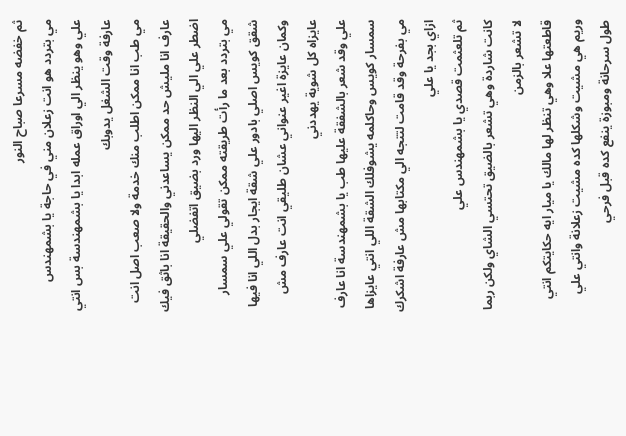ثم خفضه مسرعا صباح النور
مي بتردد هو انت زعلان مني في حاجة يا بشمهندس
علي وهو ينظر الي اوراق عمله ابدا يا بشمهندسة بس انتي عارفة وقت الشغل يدوبك
مي طب انا ممكن اطلب منك خدمة ولا صعب اصل انت عارف انا مليش حد ممكن يساعدني والحقيقة انا باثق فيك
اضطر علي الي النظر اليها ورد بضيق اتفضلي
مي بتردد بعد ما رأت طريقته ممكن تقولي علي سمسار شقق كويس اصلي بادور علي شقة ايجار بدل اللي انا فيها وكمان عايزة اغير عنواني عشان طليقي انت عارف مش عايزاه كل شوية يهددني
علي وقد شعر بالشفقة عليها طب يا بشمهندسة انا عارف سمسار كويس وحاكلمه يشوفلك الشقة اللي انتي عايزاها
مي بفرحة وقد قامت لتتجه الي مكتابها مش عارفة اشكرك ازاي بجد يا علي
ثم تلعثمت قصدي يا بشمهندس علي
كانت شاردة وهي تشعر بالضيق تحتسي الشاي ولكن ربما لا تشعر بالزمن
قاطعتها علا وهي تنظر لها مالك يا ميار ايه حكايتكم انتي وريم هي مشيت وشكلها كده مشيت زعلانة وانتي علي طول سرحانة ومبوزة ينفع كده قبل فرحي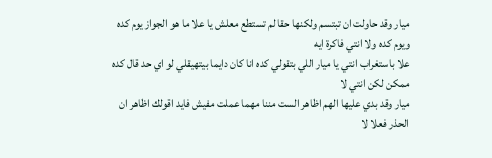ميار وقد حاولت ان تبتسم ولكنها حقا لم تستطع معلش يا علا ما هو الجواز يوم كده ويوم كده ولا انتي فاكرة ايه
علا باستغراب انتي يا ميار اللي بتقولي كده انا كان دايما بيتهيقلي لو اي حد قال كده ممكن لكن انتي لا
ميار وقد بدي عليها الهم اظاهر الست مننا مهما عملت مفيش فايد اقولك اظاهر ان الحذر فعلا لا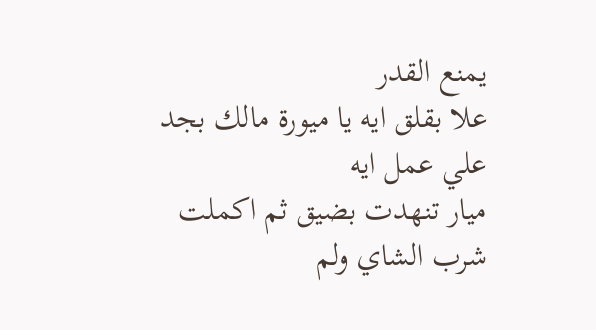يمنع القدر
علا بقلق ايه يا ميورة مالك بجد علي عمل ايه
ميار تنهدت بضيق ثم اكملت شرب الشاي ولم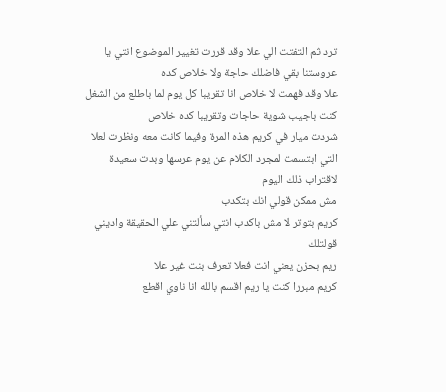ترد ثم التفتت الي علا وقد قررت تغيير الموضوع انتي يا عروستنا بقي فاضلك حاجة ولا خلاص كده
علا وقد فهمت لا خلاص انا تقريبا كل يوم لما باطلع من الشغل كنت باجيب شوية حاجات وتقريبا كده خلاص
شردت ميار في كريم هذه المرة وفيما كانت معه ونظرت لعلا التي ابتسمت لمجرد الكلام عن يوم عرسها وبدت سعيدة لاقتراب ذلك اليوم
مش ممكن قولي انك بتكدب
كريم بتوتر لا مش باكدب انتي سألتني علي الحقيقة واديني قولتلك
ريم بحزن يعني انت فعلا تعرف بنت غير علا
كريم مبررا كنت يا ريم اقسم بالله انا ناوي اقطع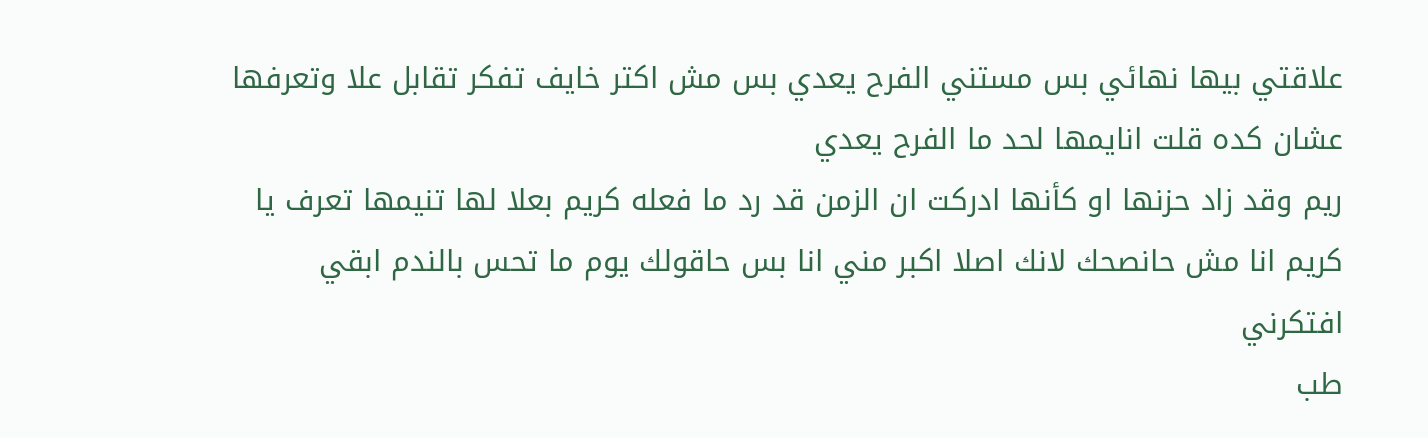علاقتي بيها نهائي بس مستني الفرح يعدي بس مش اكتر خايف تفكر تقابل علا وتعرفها عشان كده قلت انايمها لحد ما الفرح يعدي
ريم وقد زاد حزنها او كأنها ادركت ان الزمن قد رد ما فعله كريم بعلا لها تنيمها تعرف يا كريم انا مش حانصحك لانك اصلا اكبر مني انا بس حاقولك يوم ما تحس بالندم ابقي افتكرني
طب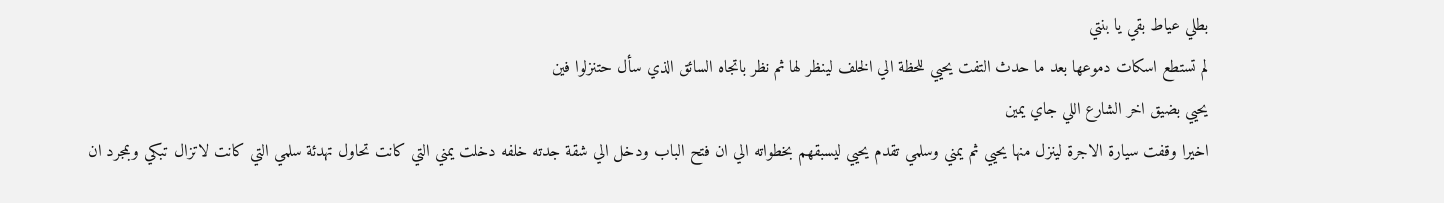بطلي عياط بقي يا بنتي
لم تستطع اسكات دموعها بعد ما حدث التفت يحيي للحظة الي الخلف لينظر لها ثم نظر باتجاه السائق الذي سأل حتنزلوا فين
يحيي بضيق اخر الشارع اللي جاي يمين
اخيرا وقفت سيارة الاجرة لينزل منها يحيي ثم يمني وسلمي تقدم يحيي ليسبقهم بخطواته الي ان فتح الباب ودخل الي شقة جدته خلفه دخلت يمني التي كانت تحاول تهدئة سلمي التي كانت لاتزال تبكي وبمجرد ان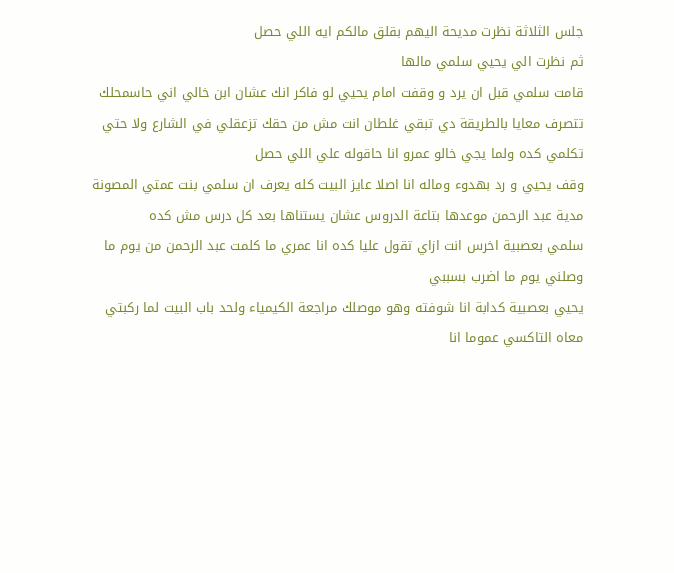جلس الثلاثة نظرت مديحة اليهم بقلق مالكم ايه اللي حصل
ثم نظرت الي يحيي سلمي مالها
قامت سلمي قبل ان يرد و وقفت امام يحيي لو فاكر انك عشان ابن خالي اني حاسمحلك تتصرف معايا بالطريقة دي تبقي غلطان انت مش من حقك تزعقلي في الشارع ولا حتي تكلمي كده ولما يجي خالو عمرو انا حاقوله علي اللي حصل
وقف يحيي و رد بهدوء وماله انا اصلا عايز البيت كله يعرف ان سلمي بنت عمتي المصونة مدية عبد الرحمن موعدها بتاعة الدروس عشان يستناها بعد كل درس مش كده
سلمي بعصبية اخرس انت ازاي تقول عليا كده انا عمري ما كلمت عبد الرحمن من يوم ما وصلني يوم ما اضرب بسببي
يحيي بعصبية كدابة انا شوفته وهو موصلك مراجعة الكيمياء ولحد باب البيت لما ركبتي معاه التاكسي عموما انا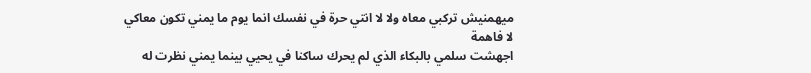ميهمنيش تركبي معاه ولا لا انتي حرة في نفسك انما يوم ما يمني تكون معاكي لا فاهمة
اجهشت سلمي بالبكاء الذي لم يحرك ساكنا في يحيي بينما يمني نظرت له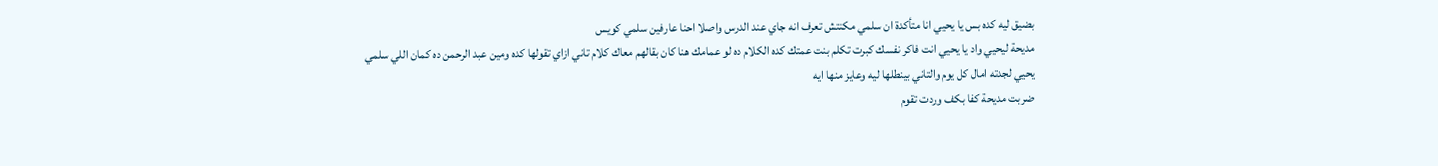بضيق ليه كده بس يا يحيي انا متأكدة ان سلمي مكنتش تعرف انه جاي عند الدرس واصلا احنا عارفين سلمي كويس
مديحة ليحيي واد يا يحيي انت فاكر نفسك كبرت تكلم بنت عمتك كده الكلام ده لو عمامك هنا كان بقالهم معاك كلام تاني ازاي تقولها كده ومين عبد الرحمن ده كمان اللي سلمي
يحيي لجدته امال كل يوم والتاني بينطلها ليه وعايز منها ايه
ضربت مديحة كفا بكف وردت تقوم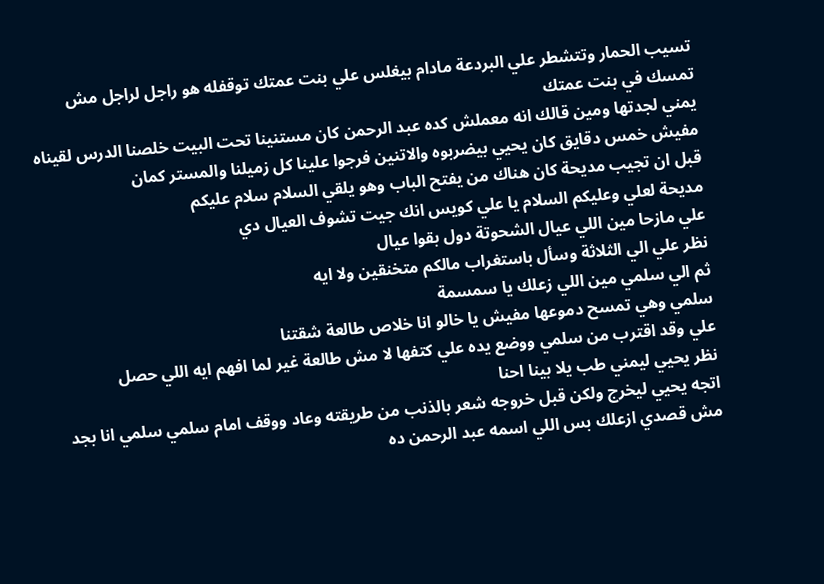تسيب الحمار وتتشطر علي البردعة مادام بيغلس علي بنت عمتك توقفله هو راجل لراجل مش تمسك في بنت عمتك
يمني لجدتها ومين قالك انه معملش كده عبد الرحمن كان مستنينا تحت البيت خلصنا الدرس لقيناه مفيش خمس دقايق كان يحيي بيضربوه والاتنين فرجوا علينا كل زميلنا والمستر كمان
قبل ان تجيب مديحة كان هناك من يفتح الباب وهو يلقي السلام سلام عليكم
مديحة لعلي وعليكم السلام يا علي كويس انك جيت تشوف العيال دي
علي مازحا مين اللي عيال الشحوتة دول بقوا عيال
نظر علي الي الثلاثة وسأل باستغراب مالكم متخنقين ولا ايه
ثم الي سلمي مين اللي زعلك يا سمسمة
سلمي وهي تمسح دموعها مفيش يا خالو انا خلاص طالعة شقتنا
علي وقد اقترب من سلمي ووضع يده علي كتفها لا مش طالعة غير لما افهم ايه اللي حصل
نظر يحيي ليمني طب يلا بينا احنا
اتجه يحيي ليخرج ولكن قبل خروجه شعر بالذنب من طريقته وعاد ووقف امام سلمي سلمي انا بجد مش قصدي ازعلك بس اللي اسمه عبد الرحمن ده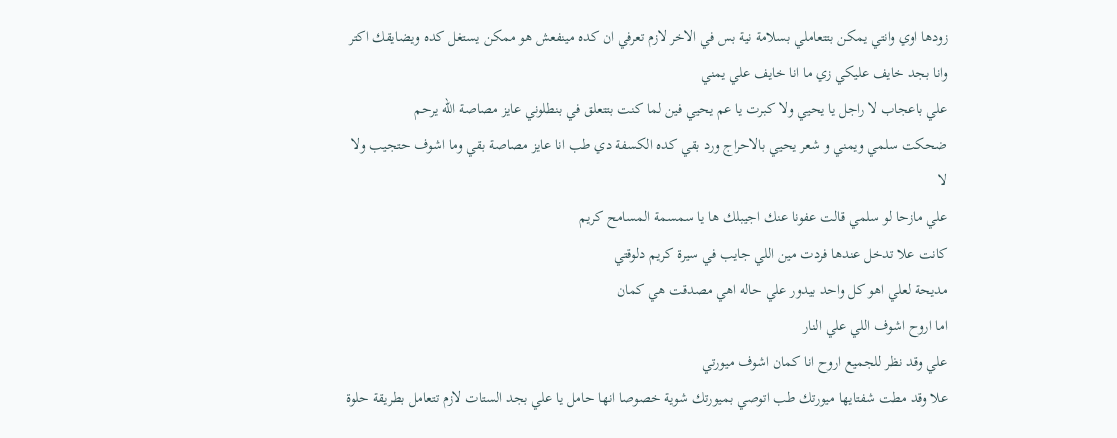زودها اوي وانتي يمكن بتتعاملي بسلامة نية بس في الاخر لازم تعرفي ان كده مينفعش هو ممكن يستغل كده ويضايقك اكتر وانا بجد خايف عليكي زي ما انا خايف علي يمني
علي باعجاب لا راجل يا يحيي ولا كبرت يا عم يحيي فين لما كنت بتتعلق في بنطلوني عايز مصاصة الله يرحم
ضحكت سلمي ويمني و شعر يحيي بالاحراج ورد بقي كده الكسفة دي طب انا عايز مصاصة بقي وما اشوف حتجيب ولا لا
علي مازحا لو سلمي قالت عفونا عنك اجيبلك ها يا سمسمة المسامح كريم
كانت علا تدخل عندها فردت مين اللي جايب في سيرة كريم دلوقتي
مديحة لعلي اهو كل واحد بيدور علي حاله اهي مصدقت هي كمان
اما اروح اشوف اللي علي النار
علي وقد نظر للجميع اروح انا كمان اشوف ميورتي
علا وقد مطت شفتايها ميورتك طب اتوصي بميورتك شوية خصوصا انها حامل يا علي بجد الستات لازم تتعامل بطريقة حلوة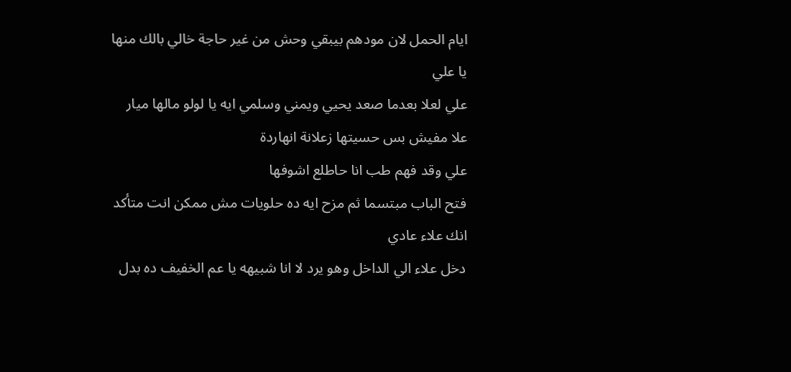ايام الحمل لان مودهم بيبقي وحش من غير حاجة خالي بالك منها يا علي
علي لعلا بعدما صعد يحيي ويمني وسلمي ايه يا لولو مالها ميار
علا مفيش بس حسيتها زعلانة انهاردة
علي وقد فهم طب انا حاطلع اشوفها
فتح الباب مبتسما ثم مزح ايه ده حلويات مش ممكن انت متأكد انك علاء عادي
دخل علاء الي الداخل وهو يرد لا انا شبيهه يا عم الخفيف ده بدل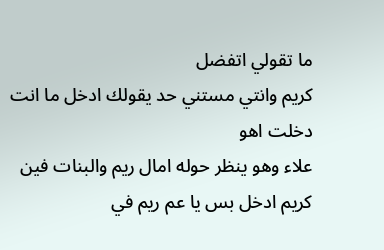ما تقولي اتفضل
كريم وانتي مستني حد يقولك ادخل ما انت دخلت اهو
علاء وهو ينظر حوله امال ريم والبنات فين
كريم ادخل بس يا عم ريم في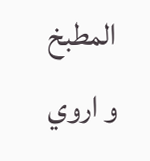المطبخ و اروي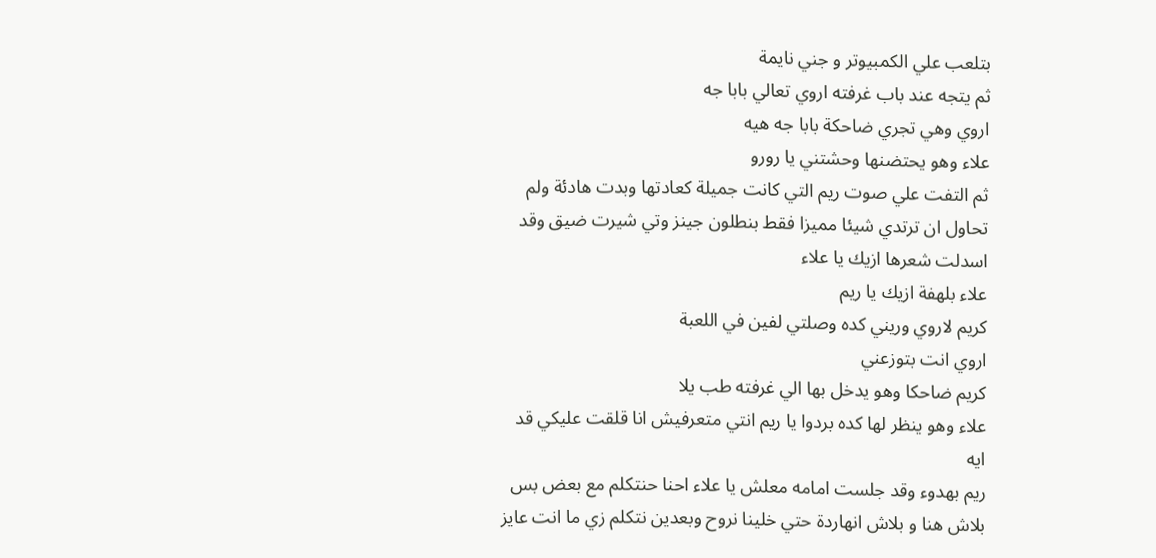بتلعب علي الكمبيوتر و جني نايمة
ثم يتجه عند باب غرفته اروي تعالي بابا جه
اروي وهي تجري ضاحكة بابا جه هيه
علاء وهو يحتضنها وحشتني يا رورو
ثم التفت علي صوت ريم التي كانت جميلة كعادتها وبدت هادئة ولم تحاول ان ترتدي شيئا مميزا فقط بنطلون جينز وتي شيرت ضيق وقد اسدلت شعرها ازيك يا علاء
علاء بلهفة ازيك يا ريم
كريم لاروي وريني كده وصلتي لفين في اللعبة
اروي انت بتوزعني
كريم ضاحكا وهو يدخل بها الي غرفته طب يلا
علاء وهو ينظر لها كده بردوا يا ريم انتي متعرفيش انا قلقت عليكي قد ايه
ريم بهدوء وقد جلست امامه معلش يا علاء احنا حنتكلم مع بعض بس بلاش هنا و بلاش انهاردة حتي خلينا نروح وبعدين نتكلم زي ما انت عايز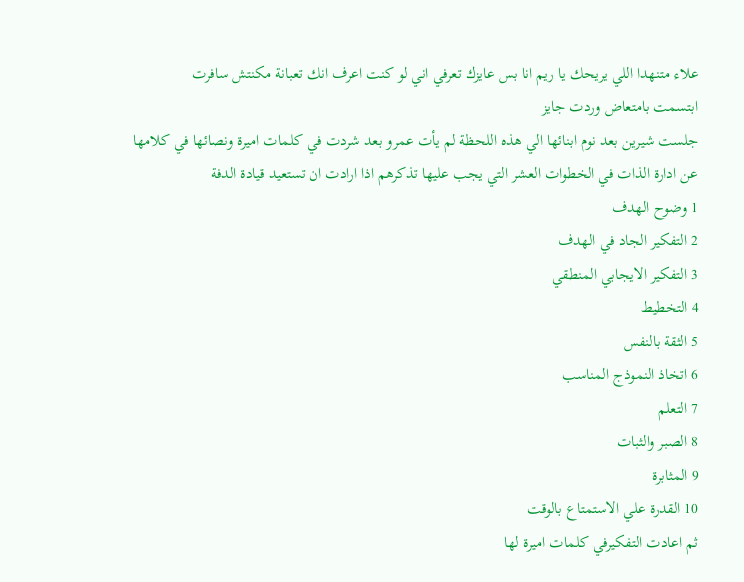علاء متنهدا اللي يريحك يا ريم انا بس عايزك تعرفي اني لو كنت اعرف انك تعبانة مكنتش سافرت
ابتسمت بامتعاض وردت جايز
جلست شيرين بعد نوم ابنائها الي هذه اللحظة لم يأت عمرو بعد شردت في كلمات اميرة ونصائها في كلامها عن ادارة الذات في الخطوات العشر التي يجب عليها تذكرهم اذا ارادت ان تستعيد قيادة الدفة
1 وضوح الهدف
2 التفكير الجاد في الهدف
3 التفكير الايجابي المنطقي
4 التخطيط
5 الثقة بالنفس
6 اتخاذ النموذج المناسب
7 التعلم
8 الصبر والثبات
9 المثابرة
10 القدرة علي الاستمتاع بالوقت
ثم اعادت التفكيرفي كلمات اميرة لها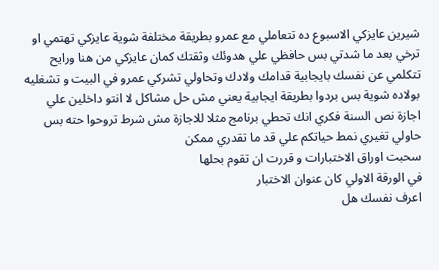شيرين عايزكي الاسبوع ده تتعاملي مع عمرو بطريقة مختلفة شوية عايزكي تهتمي او ترخي بعد ما شدتي بس حافظي علي هدوئك وثقتك كمان عايزكي من هنا ورايح تتكلمي عن نفسك بايجابية قدامك ولادك وتحاولي تشركي عمرو في البيت و تشغليه بولاده شوية بس بردوا بطريقة ايجابية يعني مش حل مشاكل لا انتو داخلين علي اجازة نص السنة فكري انك تحطي برنامج مثلا للاجازة مش شرط تروحوا حته بس حاولي تغيري نمط حياتكم علي قد ما تقدري ممكن
سحبت اوراق الاختبارات و قررت ان تقوم بحلها
في الورقة الاولي كان عنوان الاختبار
اعرف نفسك هل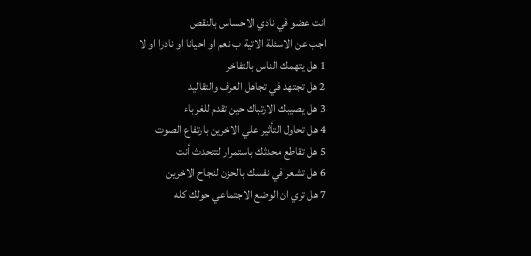انت عضو في نادي الاحساس بالنقص
اجب عن الاسئلة الاتية ب نعم او احيانا او نادرا او لا
1 هل يتهمك الناس بالتفاخر
2 هل تجتهد في تجاهل العرف والتقاليد
3 هل يصيبك الارتباك حين تقدم للغرباء
4 هل تحاول التأثير علي الاخرين بارتفاع الصوت
5 هل تقاطع محدثك باستمرار لتتحدث أنت
6 هل تشعر في نفسك بالحزن لنجاح الاخرين
7 هل تري ان الوضع الاجتماعي حولك كله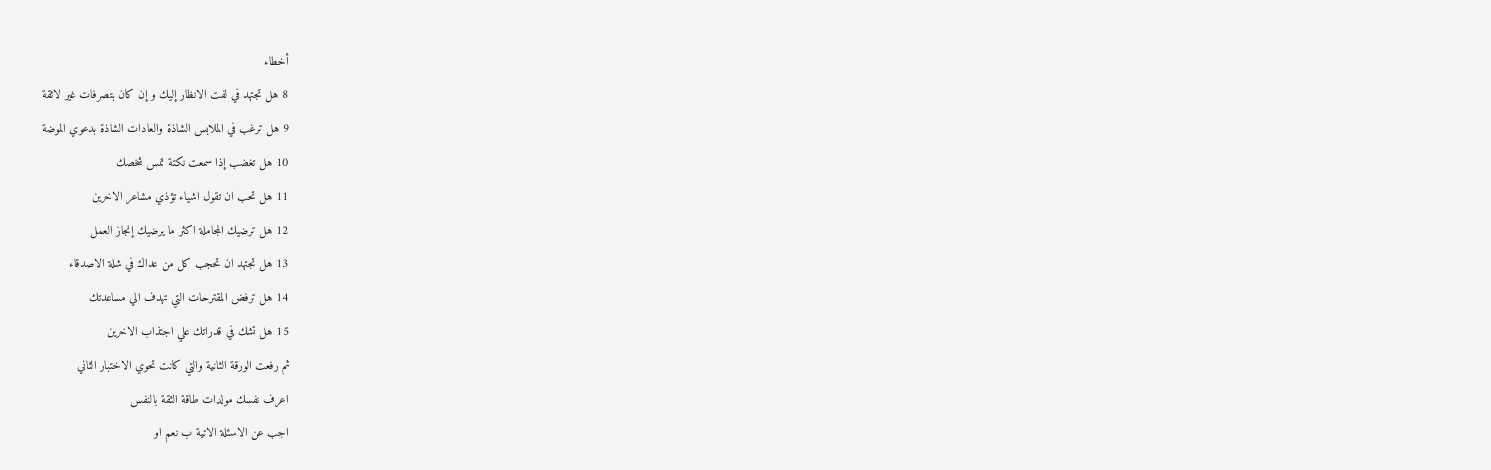أخطاء
8 هل تجتهد في لفت الانظار إليك و إن كان بتصرفات غير لائقة
9 هل ترغب في الملابس الشاذة والعادات الشاذة بدعوي الموضة
10 هل تغضب إذا سمعت نكتة تمس شخصك
11 هل تحب ان تقول اشياء تؤذي مشاعر الاخرين
12 هل ترضيك المجاملة اكثر ما يرضيك إنجاز العمل
13 هل تجتهد ان تحجب كل من عداك في شلة الاصدقاء
14 هل ترفض المقترحات التي تهدف الي مساعدتك
15 هل تشك في قدراتك علي اجتذاب الاخرين
ثم رفعت الورقة الثانية والتي كانت تحوي الاختبار الثاني
اعرف نفسك مولدات طاقة الثقة بالنفس
اجب عن الاسئلة الاتية ب نعم او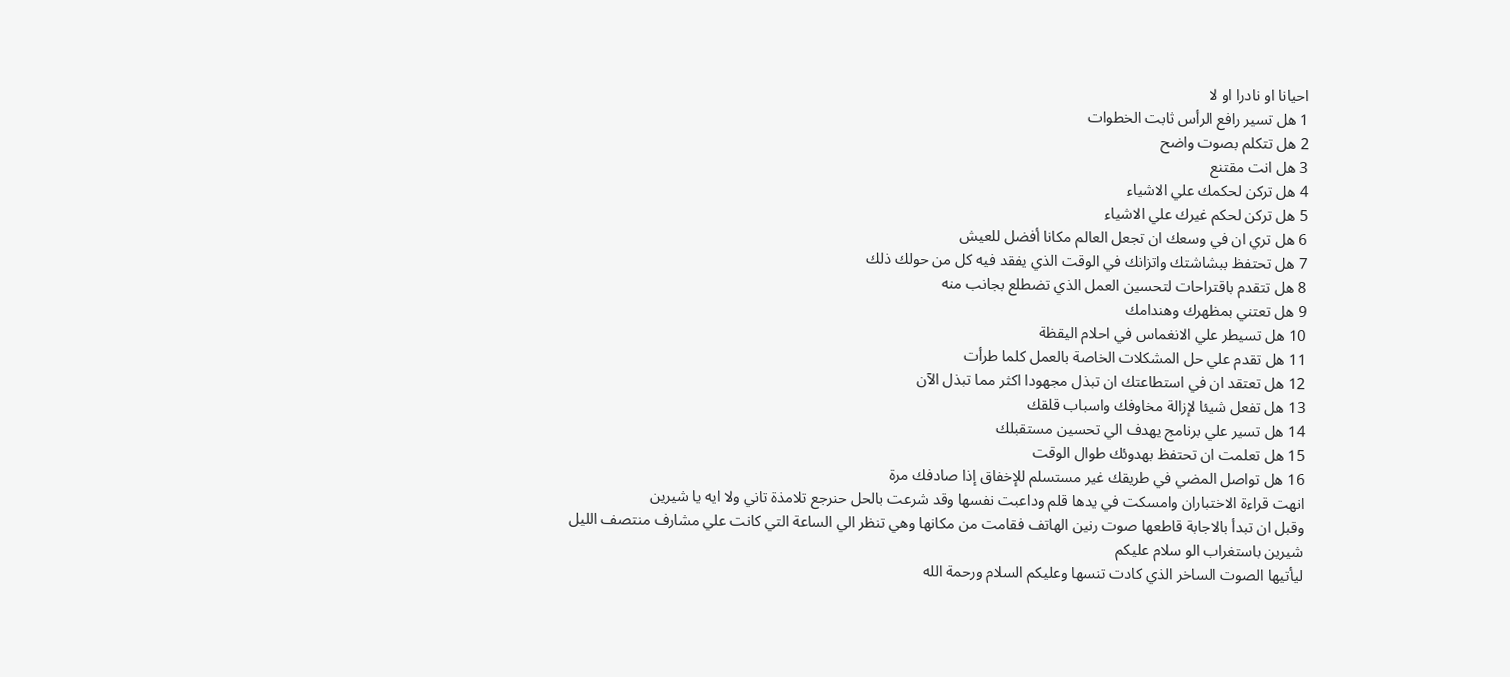احيانا او نادرا او لا
1 هل تسير رافع الرأس ثابت الخطوات
2 هل تتكلم بصوت واضح
3 هل انت مقتنع
4 هل تركن لحكمك علي الاشياء
5 هل تركن لحكم غيرك علي الاشياء
6 هل تري ان في وسعك ان تجعل العالم مكانا أفضل للعيش
7 هل تحتفظ ببشاشتك واتزانك في الوقت الذي يفقد فيه كل من حولك ذلك
8 هل تتقدم باقتراحات لتحسين العمل الذي تضطلع بجانب منه
9 هل تعتني بمظهرك وهندامك
10 هل تسيطر علي الانغماس في احلام اليقظة
11 هل تقدم علي حل المشكلات الخاصة بالعمل كلما طرأت
12 هل تعتقد ان في استطاعتك ان تبذل مجهودا اكثر مما تبذل الآن
13 هل تفعل شيئا لإزالة مخاوفك واسباب قلقك
14 هل تسير علي برنامج يهدف الي تحسين مستقبلك
15 هل تعلمت ان تحتفظ بهدوئك طوال الوقت
16 هل تواصل المضي في طريقك غير مستسلم للإخفاق إذا صادفك مرة
انهت قراءة الاختباران وامسكت في يدها قلم وداعبت نفسها وقد شرعت بالحل حنرجع تلامذة تاني ولا ايه يا شيرين
وقبل ان تبدأ بالاجابة قاطعها صوت رنين الهاتف فقامت من مكانها وهي تنظر الي الساعة التي كانت علي مشارف منتصف الليل
شيرين باستغراب الو سلام عليكم
ليأتيها الصوت الساخر الذي كادت تنسها وعليكم السلام ورحمة الله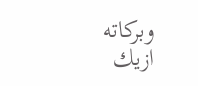وبركاته ازيك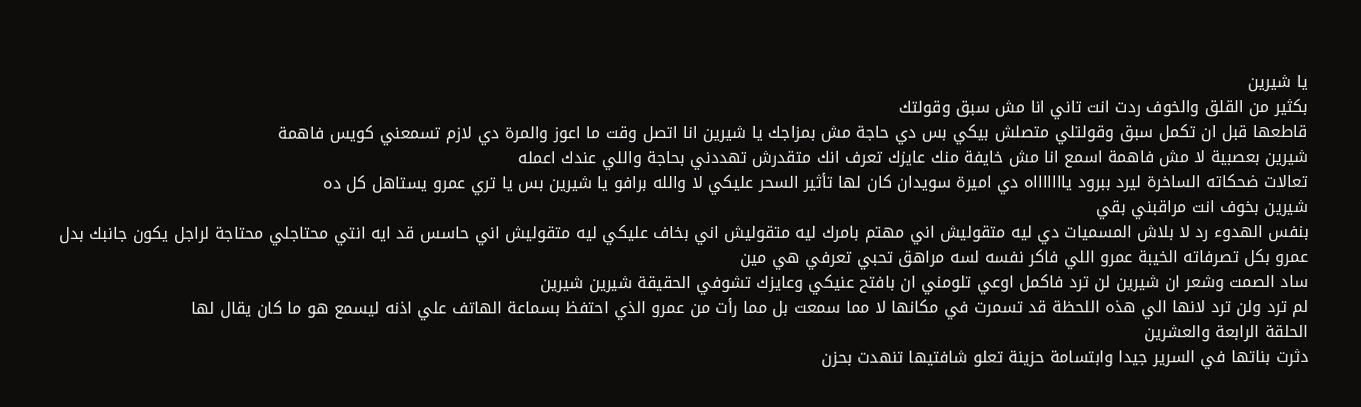يا شيرين
بكثير من القلق والخوف ردت انت تاني انا مش سبق وقولتك
قاطعها قبل ان تكمل سبق وقولتلي متصلش بيكي بس دي حاجة مش بمزاجك يا شيرين انا اتصل وقت ما اعوز والمرة دي لازم تسمعني كويس فاهمة
شيرين بعصبية لا مش فاهمة اسمع انا مش خايفة منك عايزك تعرف انك متقدرش تهددني بحاجة واللي عندك اعمله
تعالات ضحكاته الساخرة ليرد ببرود ياااااااه دي اميرة سويدان كان لها تأثير السحر عليكي لا والله برافو يا شيرين بس يا تري عمرو يستاهل كل ده
شيرين بخوف انت مراقبني بقي
بنفس الهدوء رد لا بلاش المسميات دي ليه متقوليش اني مهتم بامرك ليه متقوليش اني بخاف عليكي ليه متقوليش اني حاسس قد ايه انتي محتاجلي محتاجة لراجل يكون جانبك بدل عمرو بكل تصرفاته الخيبة عمرو اللي فاكر نفسه لسه مراهق تحبي تعرفي هي مين
ساد الصمت وشعر ان شيرين لن ترد فاكمل اوعي تلومني ان بافتح عنيكي وعايزك تشوفي الحقيقة شيرين شيرين
لم ترد ولن ترد لانها الي هذه اللحظة قد تسمرت في مكانها لا مما سمعت بل مما رأت من عمرو الذي احتفظ بسماعة الهاتف علي اذنه ليسمع هو ما كان يقال لها
الحلقة الرابعة والعشرين
دثرت بناتها في السرير جيدا وابتسامة حزينة تعلو شافتيها تنهدت بحزن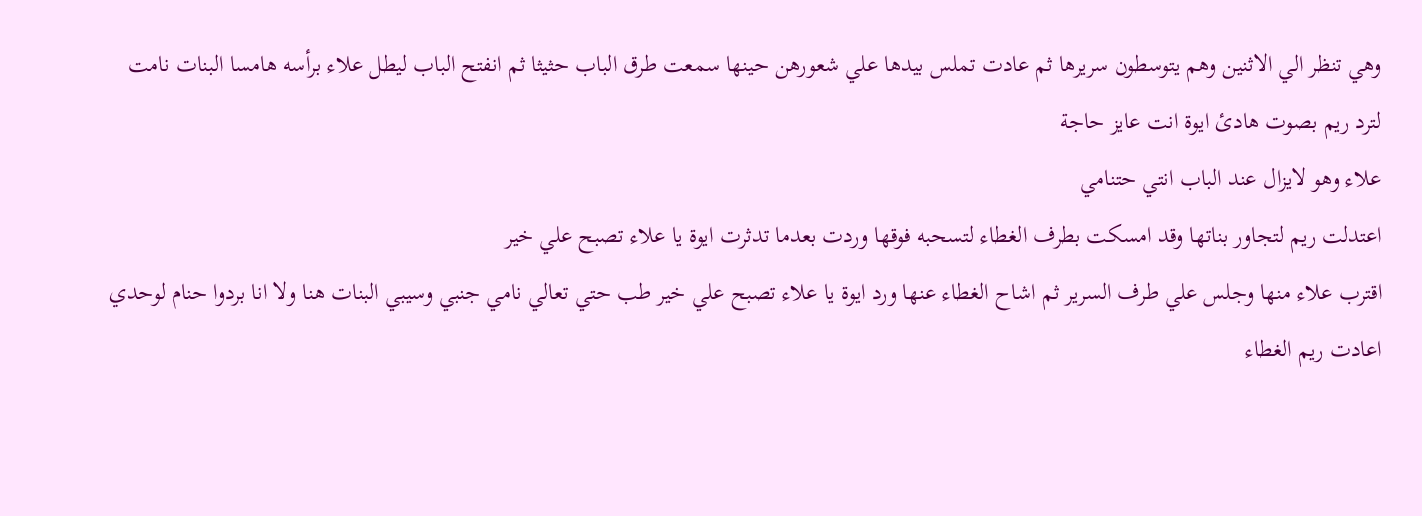وهي تنظر الي الاثنين وهم يتوسطون سريرها ثم عادت تملس بيدها علي شعورهن حينها سمعت طرق الباب حثيثا ثم انفتح الباب ليطل علاء برأسه هامسا البنات نامت
لترد ريم بصوت هادئ ايوة انت عايز حاجة
علاء وهو لايزال عند الباب انتي حتنامي
اعتدلت ريم لتجاور بناتها وقد امسكت بطرف الغطاء لتسحبه فوقها وردت بعدما تدثرت ايوة يا علاء تصبح علي خير
اقترب علاء منها وجلس علي طرف السرير ثم اشاح الغطاء عنها ورد ايوة يا علاء تصبح علي خير طب حتي تعالي نامي جنبي وسيبي البنات هنا ولا انا بردوا حنام لوحدي
اعادت ريم الغطاء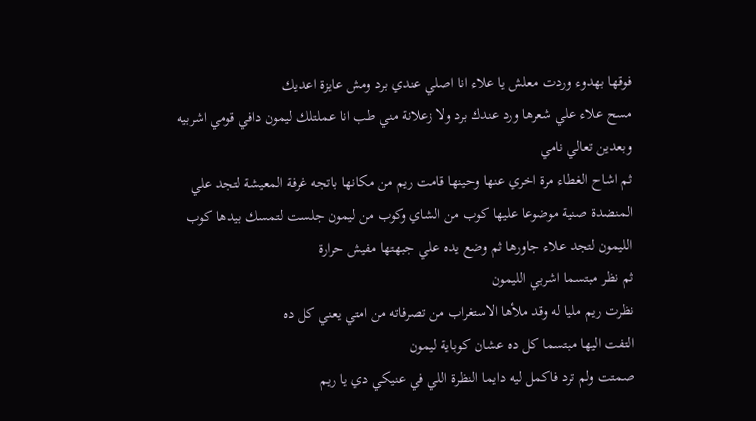فوقها بهدوء وردت معلش يا علاء انا اصلي عندي برد ومش عايزة اعديك
مسح علاء علي شعرها ورد عندك برد ولا زعلانة مني طب انا عملتلك ليمون دافي قومي اشربيه وبعدين تعالي نامي
ثم اشاح الغطاء مرة اخري عنها وحينها قامت ريم من مكانها باتجه غرفة المعيشة لتجد علي المنضدة صنية موضوعا عليها كوب من الشاي وكوب من ليمون جلست لتمسك بيدها كوب الليمون لتجد علاء جاورها ثم وضع يده علي جبهتها مفيش حرارة
ثم نظر مبتسما اشربي الليمون
نظرت ريم مليا له وقد ملأها الاستغراب من تصرفاته من امتي يعني كل ده
التفت اليها مبتسما كل ده عشان كوباية ليمون
صمتت ولم ترد فاكمل ليه دايما النظرة اللي في عنيكي دي يا ريم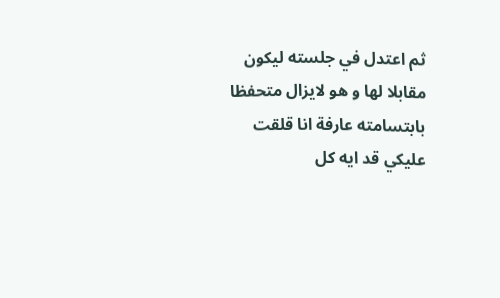ثم اعتدل في جلسته ليكون مقابلا لها و هو لايزال متحفظا بابتسامته عارفة انا قلقت عليكي قد ايه كل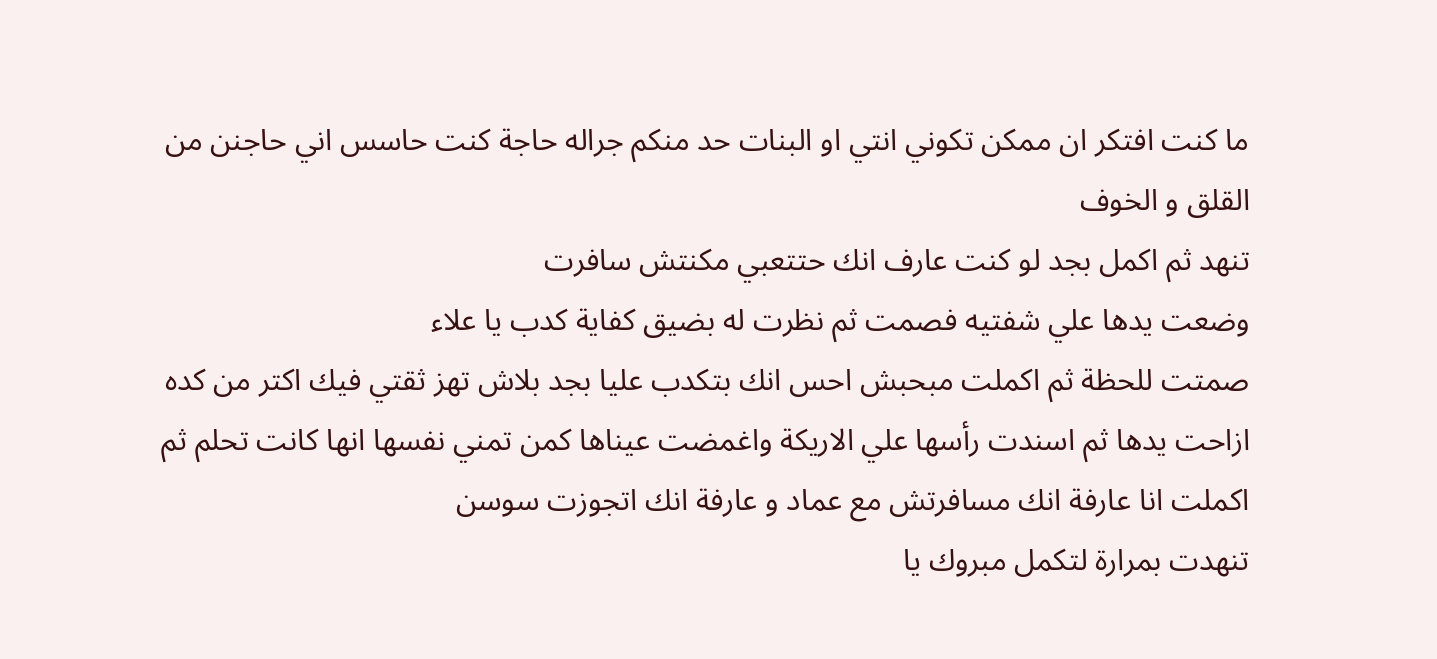ما كنت افتكر ان ممكن تكوني انتي او البنات حد منكم جراله حاجة كنت حاسس اني حاجنن من القلق و الخوف
تنهد ثم اكمل بجد لو كنت عارف انك حتتعبي مكنتش سافرت
وضعت يدها علي شفتيه فصمت ثم نظرت له بضيق كفاية كدب يا علاء
صمتت للحظة ثم اكملت مبحبش احس انك بتكدب عليا بجد بلاش تهز ثقتي فيك اكتر من كده
ازاحت يدها ثم اسندت رأسها علي الاريكة واغمضت عيناها كمن تمني نفسها انها كانت تحلم ثم اكملت انا عارفة انك مسافرتش مع عماد و عارفة انك اتجوزت سوسن
تنهدت بمرارة لتكمل مبروك يا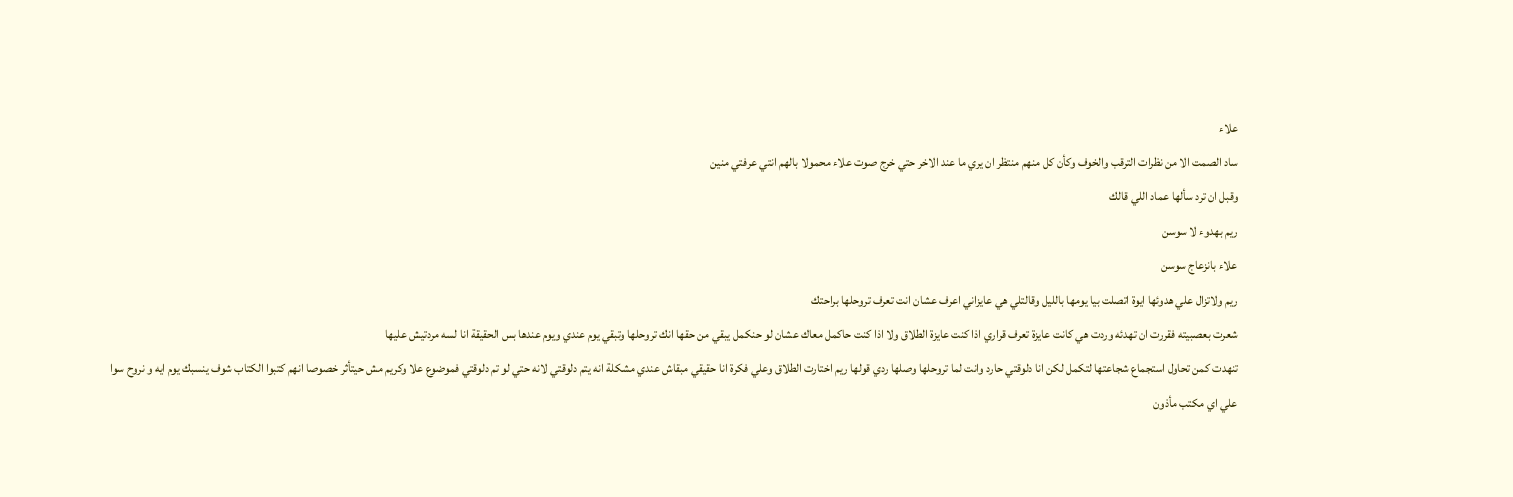علاء
ساد الصمت الا من نظرات الترقب والخوف وكأن كل منهم منتظر ان يري ما عند الاخر حتي خرج صوت علاء محمولا بالهم انتي عرفتي منين
وقبل ان ترد سألها عماد اللي قالك
ريم بهدوء لا سوسن
علاء بانزعاج سوسن
ريم ولاتزال علي هدوئها ايوة اتصلت بيا يومها بالليل وقالتلي هي عايزاني اعرف عشان انت تعرف تروحلها براحتك
شعرت بعصبيته فقررت ان تهدئه وردت هي كانت عايزة تعرف قراري اذا كنت عايزة الطلاق ولا اذا كنت حاكمل معاك عشان لو حنكمل يبقي من حقها انك تروحلها وتبقي يوم عندي ويوم عندها بس الحقيقة انا لسه مردتيش عليها
تنهدت كمن تحاول استجماع شجاعتها لتكمل لكن انا دلوقتي حارد وانت لما تروحلها وصلها ردي قولها ريم اختارت الطلاق وعلي فكرة انا حقيقي مبقاش عندي مشكلة انه يتم دلوقتي لانه حتي لو تم دلوقتي فموضوع علا وكريم مش حيتأثر خصوصا انهم كتبوا الكتاب شوف ينسبك يوم ايه و نروح سوا علي اي مكتب مأذون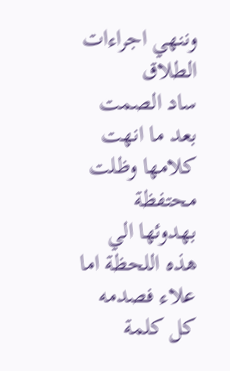وننهي اجراءات الطلاق
ساد الصمت بعد ما انهت كلامها وظلت محتفظة بهدوئها الي هذه اللحظة اما علاء فصدمه كل كلمة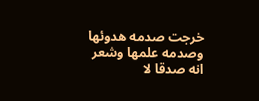خرجت صدمه هدوئها وصدمه علمها وشعر انه صدقا لا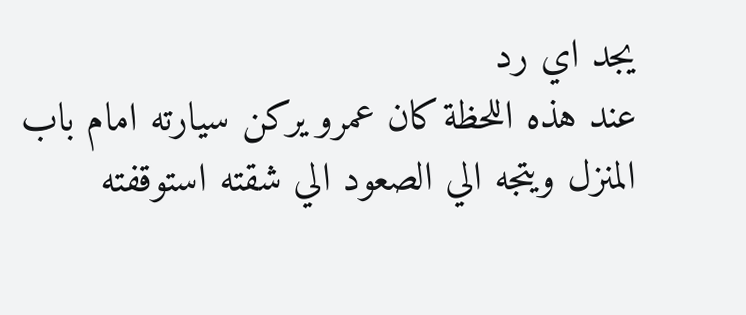يجد اي رد
عند هذه اللحظة كان عمرو يركن سيارته امام باب المنزل ويتجه الي الصعود الي شقته استوقفته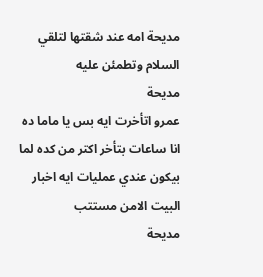مديحة امه عند شقتها لتلقي السلام وتطمئن عليه
مديحة
عمرو اتأخرت ايه بس يا ماما ده انا ساعات بتأخر اكتر من كده لما بيكون عندي عمليات ايه اخبار البيت الامن مستتب
مديحة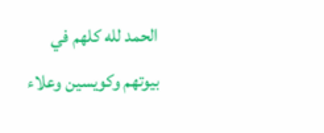الحمد لله كلهم في بيوتهم وكويسين وعلاء